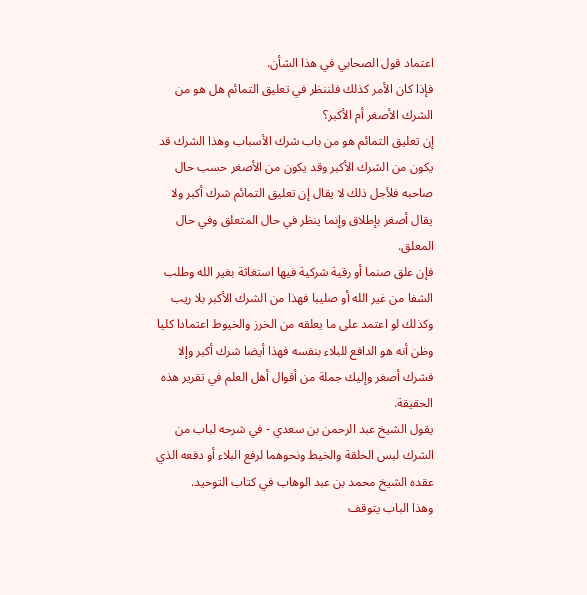اعتماد قول الصحابي في هذا الشأن.
فإذا كان الأمر كذلك فلننظر في تعليق التمائم هل هو من الشرك الأصغر أم الأكبر؟
إن تعليق التمائم هو من باب شرك الأسباب وهذا الشرك قد يكون من الشرك الأكبر وقد يكون من الأصغر حسب حال صاحبه فلأجل ذلك لا يقال إن تعليق التمائم شرك أكبر ولا يقال أصغر بإطلاق وإنما ينظر في حال المتعلق وفي حال المعلق.
فإن علق صنما أو رقية شركية فيها استغاثة بغير الله وطلب الشفا من غير الله أو صليبا فهذا من الشرك الأكبر بلا ريب وكذلك لو اعتمد على ما يعلقه من الخرز والخيوط اعتمادا كليا وظن أنه هو الدافع للبلاء بنفسه فهذا أيضا شرك أكبر وإلا فشرك أصغر وإليك جملة من أقوال أهل العلم في تقرير هذه الحقيقة.
يقول الشيخ عبد الرحمن بن سعدي - في شرحه لباب من الشرك لبس الحلقة والخيط ونحوهما لرفع البلاء أو دفعه الذي عقده الشيخ محمد بن عبد الوهاب في كتاب التوحيد.
وهذا الباب يتوقف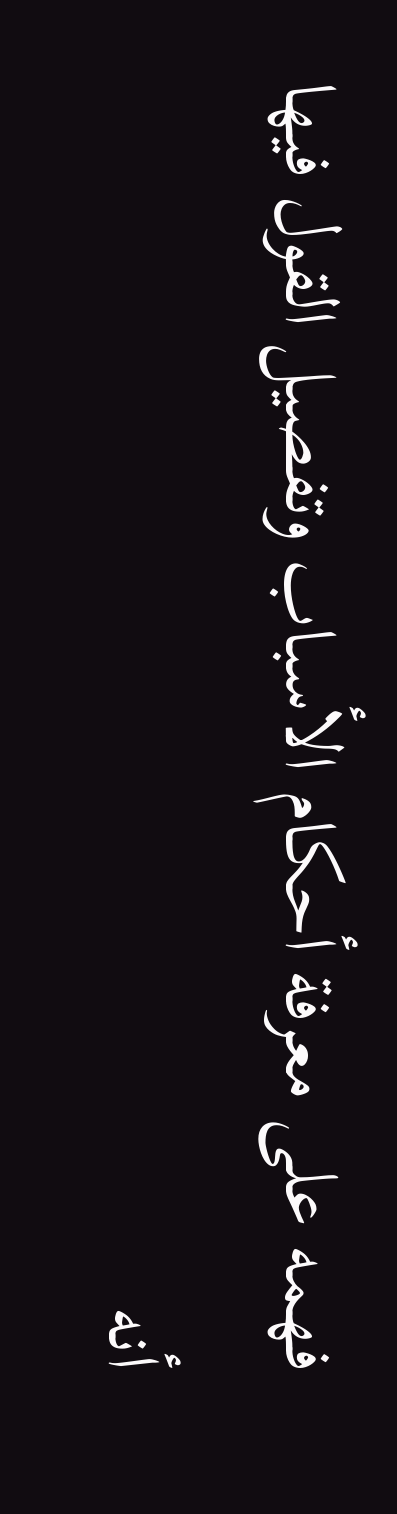فهمه على معرفة أحكام الأسباب وتفصيل القول فيها أنه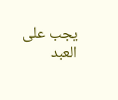يجب على العبد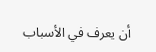أن يعرف في الأسباب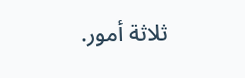ثلاثة أمور.